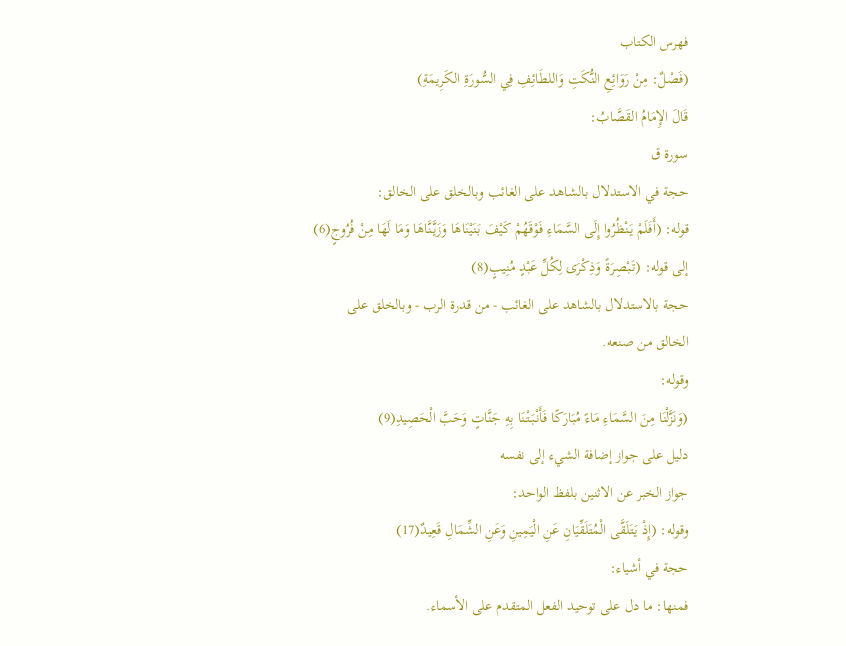فهرس الكتاب
(فَصْلٌ: مِنْ رَوَائِعِ النُّكَتِ وَاللطَائِفِ فِي السُّورَةِ الكَرِيمَةِ)
قَالَ الإِمَامُ القَصَّابُ:
سورة ق
حجة في الاستدلال بالشاهد على الغائب وبالخلق على الخالق:
قوله: (أَفَلَمْ يَنْظُرُوا إِلَى السَّمَاءِ فَوْقَهُمْ كَيْفَ بَنَيْنَاهَا وَزَيَّنَّاهَا وَمَا لَهَا مِنْ فُرُوجٍ(6)
إلى قوله: (تَبْصِرَةً وَذِكْرَى لِكُلِّ عَبْدٍ مُنِيبٍ(8)
حجة بالاستدلال بالشاهد على الغائب - من قدرة الرب - وبالخلق على
الخالق من صنعه.
وقوله:
(وَنَزَّلْنَا مِنَ السَّمَاءِ مَاءً مُبَارَكًا فَأَنْبَتْنَا بِهِ جَنَّاتٍ وَحَبَّ الْحَصِيدِ(9)
دليل على جواز إضافة الشيء إلى نفسه
جواز الخبر عن الاثنين بلفظ الواحد:
وقوله: (إِذْ يَتَلَقَّى الْمُتَلَقِّيَانِ عَنِ الْيَمِينِ وَعَنِ الشِّمَالِ قَعِيدٌ(17)
حجة في أشياء:
فمنها: ما دل على توحيد الفعل المتقدم على الأسماء.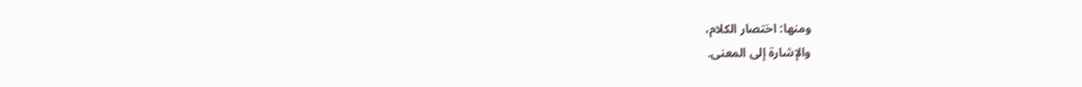ومنها: اختصار الكلام،
والإشارة إلى المعنى.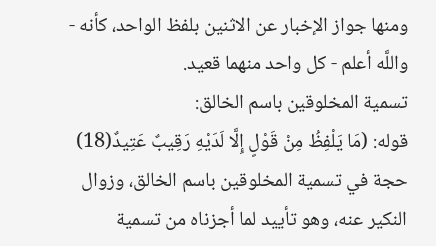ومنها جواز الإخبار عن الاثنين بلفظ الواحد، كأنه - واللَّه أعلم - كل واحد منهما قعيد.
تسمية المخلوقين باسم الخالق:
قوله: (مَا يَلْفِظُ مِنْ قَوْلٍ إِلَّا لَدَيْهِ رَقِيبٌ عَتِيدٌ(18)
حجة في تسمية المخلوقين باسم الخالق، وزوال النكير عنه، وهو تأييد لما أجزناه من تسمية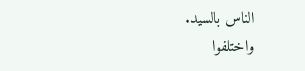الناس بالسيد.
واختلفوا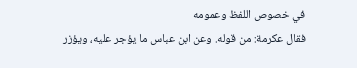في خصوص اللفظ وعمومه
فقال عكرمة: من قوله. وعن ابن عباس ما يؤجر عليه، ويؤزر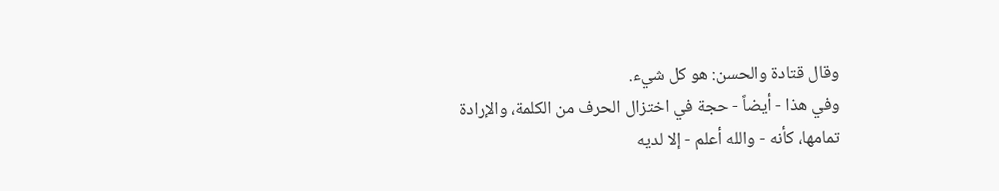وقال قتادة والحسن: هو كل شيء.
وفي هذا - أيضاً - حجة في اختزال الحرف من الكلمة، والإرادة
تمامها، كأنه - والله أعلم - إلا لديه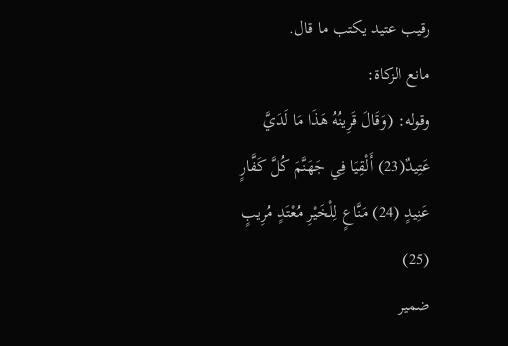رقيب عتيد يكتب ما قال.
مانع الزكاة:
وقوله: (وَقَالَ قَرِينُهُ هَذَا مَا لَدَيَّ عَتِيدٌ(23) أَلْقِيَا فِي جَهَنَّمَ كُلَّ كَفَّارٍ عَنِيدٍ (24) مَنَّاعٍ لِلْخَيْرِ مُعْتَدٍ مُرِيبٍ (25)
ضمير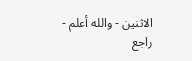الاثنين - والله أعلم - راجع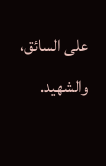على السائق، والشهيد.